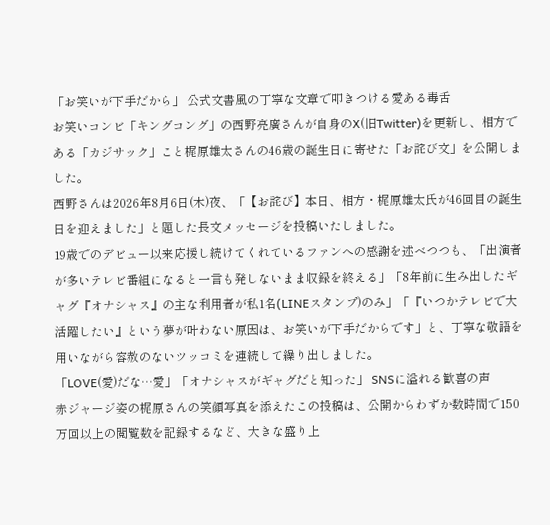「お笑いが下手だから」 公式文書風の丁寧な文章で叩きつける愛ある毒舌
お笑いコンビ「キングコング」の西野亮廣さんが自身のX(旧Twitter)を更新し、相方である「カジサック」こと梶原雄太さんの46歳の誕生日に寄せた「お詫び文」を公開しました。
西野さんは2026年8月6日(木)夜、「【お詫び】本日、相方・梶原雄太氏が46回目の誕生日を迎えました」と題した長文メッセージを投稿いたしました。
19歳でのデビュー以来応援し続けてくれているファンへの感謝を述べつつも、「出演者が多いテレビ番組になると一言も発しないまま収録を終える」「8年前に生み出したギャグ『オナシャス』の主な利用者が私1名(LINEスタンプ)のみ」「『いつかテレビで大活躍したい』という夢が叶わない原因は、お笑いが下手だからです」と、丁寧な敬語を用いながら容赦のないツッコミを連続して繰り出しました。
「LOVE(愛)だな…愛」「オナシャスがギャグだと知った」 SNSに溢れる歓喜の声
赤ジャージ姿の梶原さんの笑顔写真を添えたこの投稿は、公開からわずか数時間で150万回以上の閲覧数を記録するなど、大きな盛り上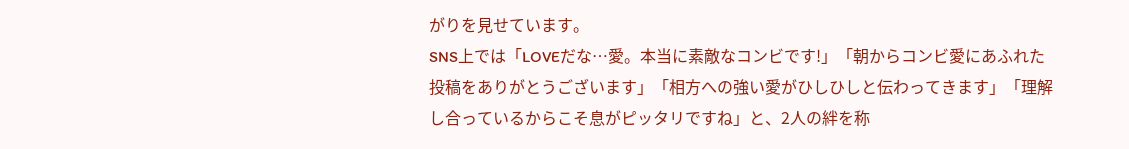がりを見せています。
SNS上では「LOVEだな…愛。本当に素敵なコンビです!」「朝からコンビ愛にあふれた投稿をありがとうございます」「相方への強い愛がひしひしと伝わってきます」「理解し合っているからこそ息がピッタリですね」と、2人の絆を称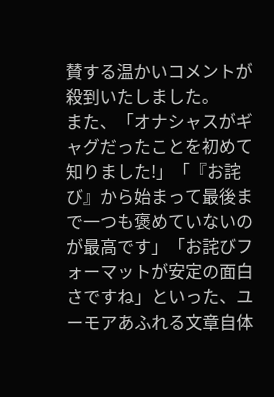賛する温かいコメントが殺到いたしました。
また、「オナシャスがギャグだったことを初めて知りました!」「『お詫び』から始まって最後まで一つも褒めていないのが最高です」「お詫びフォーマットが安定の面白さですね」といった、ユーモアあふれる文章自体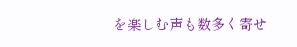を楽しむ声も数多く寄せ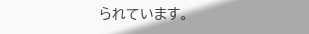られています。